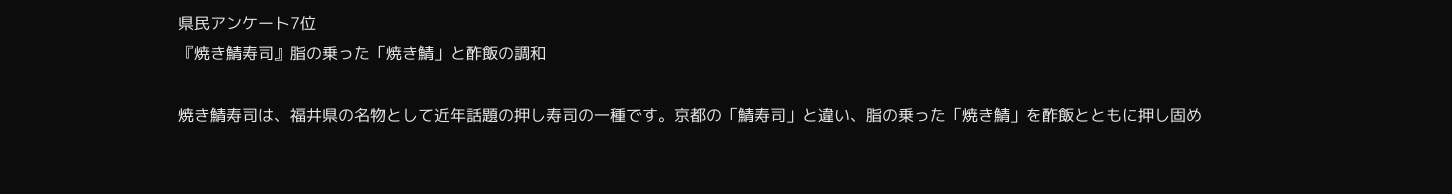県民アンケート7位
『焼き鯖寿司』脂の乗った「焼き鯖」と酢飯の調和

焼き鯖寿司は、福井県の名物として近年話題の押し寿司の一種です。京都の「鯖寿司」と違い、脂の乗った「焼き鯖」を酢飯とともに押し固め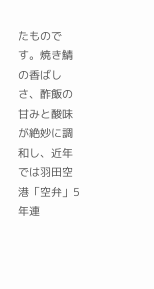たものです。焼き鯖の香ばしさ、酢飯の甘みと酸味が絶妙に調和し、近年では羽田空港「空弁」5年連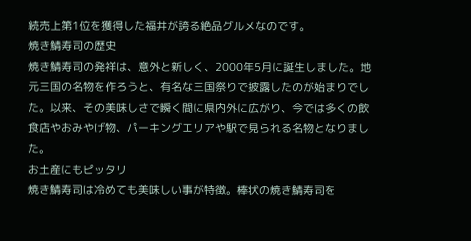続売上第1位を獲得した福井が誇る絶品グルメなのです。
焼き鯖寿司の歴史
焼き鯖寿司の発祥は、意外と新しく、2000年5月に誕生しました。地元三国の名物を作ろうと、有名な三国祭りで披露したのが始まりでした。以来、その美味しさで瞬く間に県内外に広がり、今では多くの飲食店やおみやげ物、パーキングエリアや駅で見られる名物となりました。
お土産にもピッタリ
焼き鯖寿司は冷めても美味しい事が特徴。棒状の焼き鯖寿司を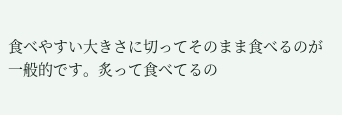食べやすい大きさに切ってそのまま食べるのが一般的です。炙って食べてるの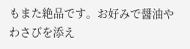もまた絶品です。お好みで醤油やわさびを添え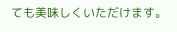ても美味しくいただけます。